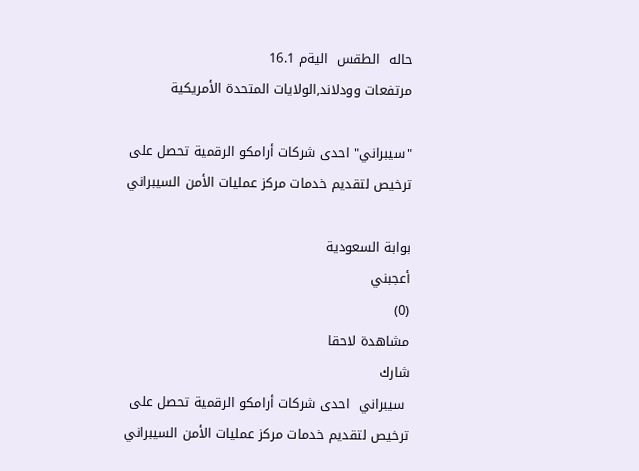حاله  الطقس  اليةم 16.1
مرتفعات وودلاند,الولايات المتحدة الأمريكية

"سيبراني" احدى شركات أرامكو الرقمية تحصل على ترخيص لتقديم خدمات مركز عمليات الأمن السيبراني

بوابة السعودية
أعجبني
(0)
مشاهدة لاحقا
شارك
 سيبراني  احدى شركات أرامكو الرقمية تحصل على ترخيص لتقديم خدمات مركز عمليات الأمن السيبراني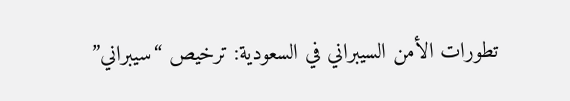تطورات الأمن السيبراني في السعودية: ترخيص “سيبراني”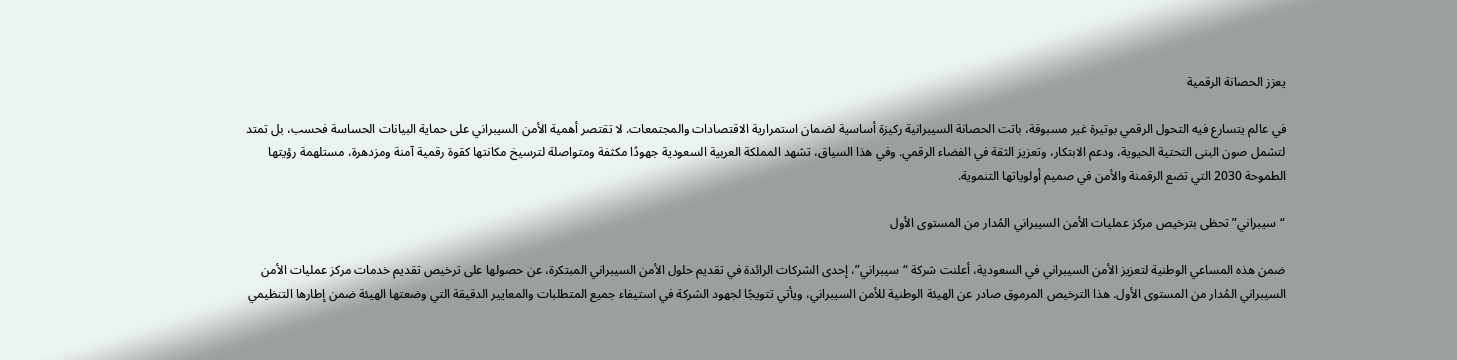يعزز الحصانة الرقمية

في عالم يتسارع فيه التحول الرقمي بوتيرة غير مسبوقة، باتت الحصانة السيبرانية ركيزة أساسية لضمان استمرارية الاقتصادات والمجتمعات. لا تقتصر أهمية الأمن السيبراني على حماية البيانات الحساسة فحسب، بل تمتد لتشمل صون البنى التحتية الحيوية، ودعم الابتكار، وتعزيز الثقة في الفضاء الرقمي. وفي هذا السياق، تشهد المملكة العربية السعودية جهودًا مكثفة ومتواصلة لترسيخ مكانتها كقوة رقمية آمنة ومزدهرة، مستلهمة رؤيتها الطموحة 2030 التي تضع الرقمنة والأمن في صميم أولوياتها التنموية.

“سيبراني” تحظى بترخيص مركز عمليات الأمن السيبراني المُدار من المستوى الأول

ضمن هذه المساعي الوطنية لتعزيز الأمن السيبراني في السعودية، أعلنت شركة “سيبراني”، إحدى الشركات الرائدة في تقديم حلول الأمن السيبراني المبتكرة، عن حصولها على ترخيص تقديم خدمات مركز عمليات الأمن السيبراني المُدار من المستوى الأول. هذا الترخيص المرموق صادر عن الهيئة الوطنية للأمن السيبراني، ويأتي تتويجًا لجهود الشركة في استيفاء جميع المتطلبات والمعايير الدقيقة التي وضعتها الهيئة ضمن إطارها التنظيمي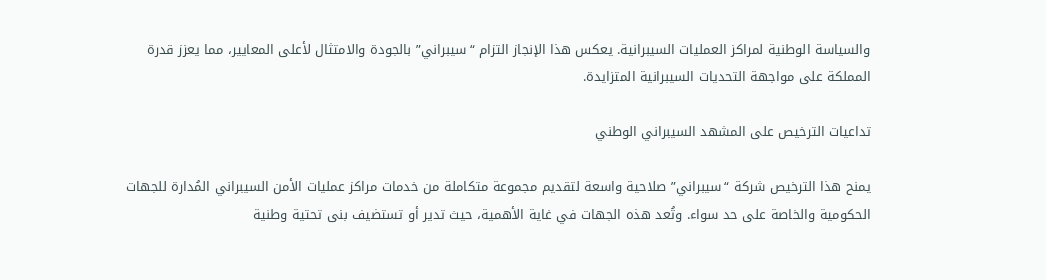والسياسة الوطنية لمراكز العمليات السيبرانية. يعكس هذا الإنجاز التزام “سيبراني” بالجودة والامتثال لأعلى المعايير، مما يعزز قدرة المملكة على مواجهة التحديات السيبرانية المتزايدة.

تداعيات الترخيص على المشهد السيبراني الوطني

يمنح هذا الترخيص شركة “سيبراني” صلاحية واسعة لتقديم مجموعة متكاملة من خدمات مراكز عمليات الأمن السيبراني المُدارة للجهات الحكومية والخاصة على حد سواء. وتُعد هذه الجهات في غاية الأهمية، حيث تدير أو تستضيف بنى تحتية وطنية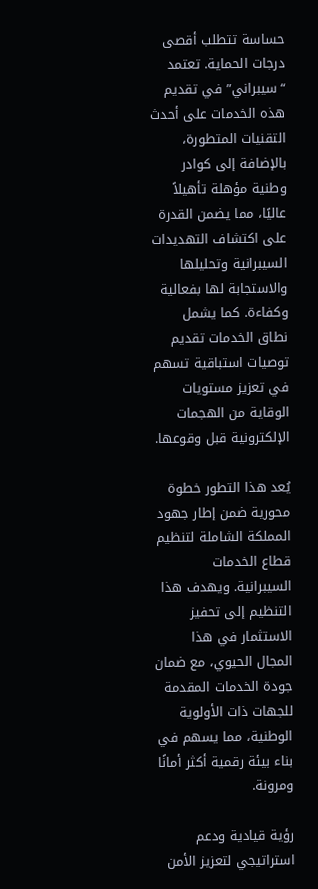حساسة تتطلب أقصى درجات الحماية. تعتمد “سيبراني” في تقديم هذه الخدمات على أحدث التقنيات المتطورة، بالإضافة إلى كوادر وطنية مؤهلة تأهيلاً عاليًا، مما يضمن القدرة على اكتشاف التهديدات السيبرانية وتحليلها والاستجابة لها بفعالية وكفاءة. كما يشمل نطاق الخدمات تقديم توصيات استباقية تسهم في تعزيز مستويات الوقاية من الهجمات الإلكترونية قبل وقوعها.

يُعد هذا التطور خطوة محورية ضمن إطار جهود المملكة الشاملة لتنظيم قطاع الخدمات السيبرانية. ويهدف هذا التنظيم إلى تحفيز الاستثمار في هذا المجال الحيوي، مع ضمان جودة الخدمات المقدمة للجهات ذات الأولوية الوطنية، مما يسهم في بناء بيئة رقمية أكثر أمانًا ومرونة.

رؤية قيادية ودعم استراتيجي لتعزيز الأمن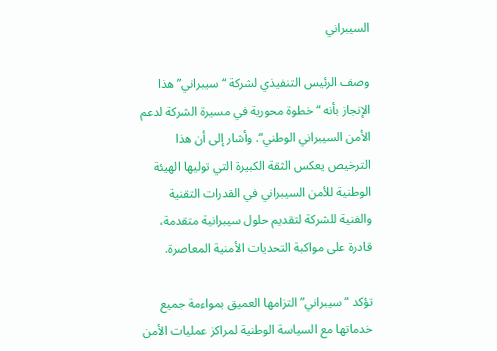السيبراني

وصف الرئيس التنفيذي لشركة “سيبراني” هذا الإنجاز بأنه “خطوة محورية في مسيرة الشركة لدعم الأمن السيبراني الوطني“. وأشار إلى أن هذا الترخيص يعكس الثقة الكبيرة التي توليها الهيئة الوطنية للأمن السيبراني في القدرات التقنية والفنية للشركة لتقديم حلول سيبرانية متقدمة، قادرة على مواكبة التحديات الأمنية المعاصرة.

تؤكد “سيبراني” التزامها العميق بمواءمة جميع خدماتها مع السياسة الوطنية لمراكز عمليات الأمن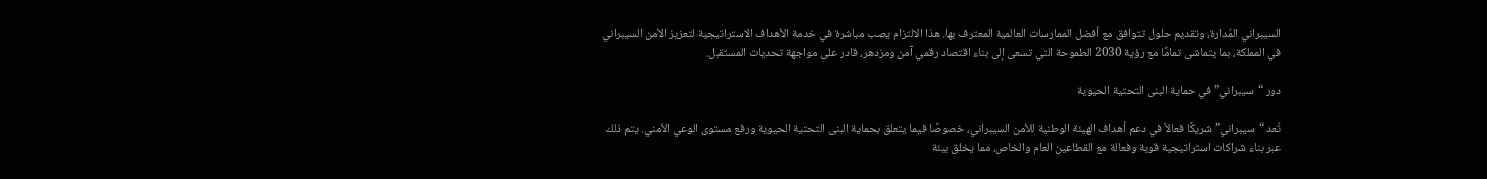السيبراني المُدارة، وتقديم حلول تتوافق مع أفضل الممارسات العالمية المعترف بها. هذا الالتزام يصب مباشرة في خدمة الأهداف الاستراتيجية لتعزيز الأمن السيبراني في المملكة، بما يتماشى تمامًا مع رؤية 2030 الطموحة التي تسعى إلى بناء اقتصاد رقمي آمن ومزدهر، قادر على مواجهة تحديات المستقبل.

دور “سيبراني” في حماية البنى التحتية الحيوية

تُعد “سيبراني” شريكًا فعالاً في دعم أهداف الهيئة الوطنية للأمن السيبراني، خصوصًا فيما يتعلق بحماية البنى التحتية الحيوية ورفع مستوى الوعي الأمني. يتم ذلك عبر بناء شراكات استراتيجية قوية وفعالة مع القطاعين العام والخاص، مما يخلق بيئة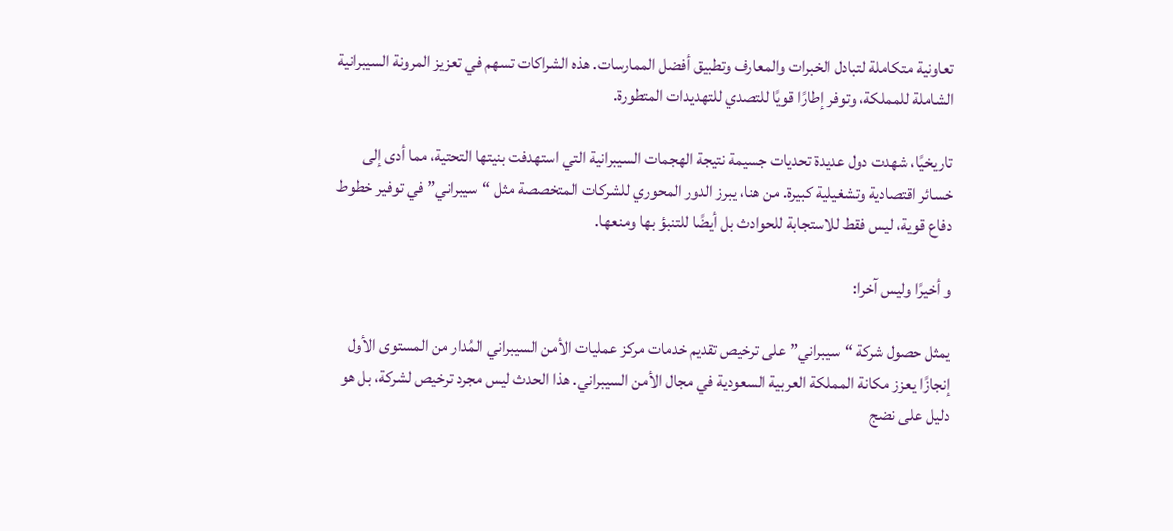تعاونية متكاملة لتبادل الخبرات والمعارف وتطبيق أفضل الممارسات. هذه الشراكات تسهم في تعزيز المرونة السيبرانية الشاملة للمملكة، وتوفر إطارًا قويًا للتصدي للتهديدات المتطورة.

تاريخيًا، شهدت دول عديدة تحديات جسيمة نتيجة الهجمات السيبرانية التي استهدفت بنيتها التحتية، مما أدى إلى خسائر اقتصادية وتشغيلية كبيرة. من هنا، يبرز الدور المحوري للشركات المتخصصة مثل “سيبراني” في توفير خطوط دفاع قوية، ليس فقط للاستجابة للحوادث بل أيضًا للتنبؤ بها ومنعها.

و أخيرًا وليس آخرا:

يمثل حصول شركة “سيبراني” على ترخيص تقديم خدمات مركز عمليات الأمن السيبراني المُدار من المستوى الأول إنجازًا يعزز مكانة المملكة العربية السعودية في مجال الأمن السيبراني. هذا الحدث ليس مجرد ترخيص لشركة، بل هو دليل على نضج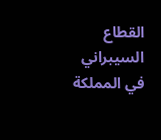القطاع السيبراني في المملكة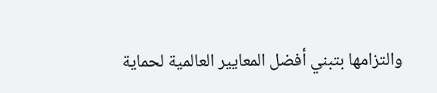والتزامها بتبني أفضل المعايير العالمية لحماية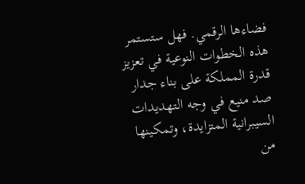فضاءها الرقمي. فهل ستستمر هذه الخطوات النوعية في تعزيز قدرة المملكة على بناء جدار صد منيع في وجه التهديدات السيبرانية المتزايدة، وتمكينها من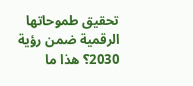تحقيق طموحاتها الرقمية ضمن رؤية 2030؟ هذا ما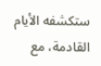ستكشفه الأيام القادمة، مع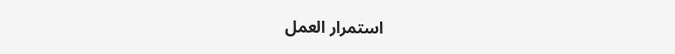استمرار العمل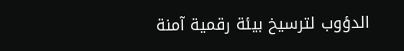الدؤوب لترسيخ بيئة رقمية آمنة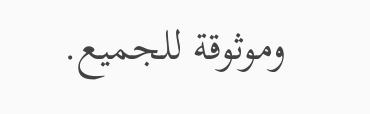وموثوقة للجميع.